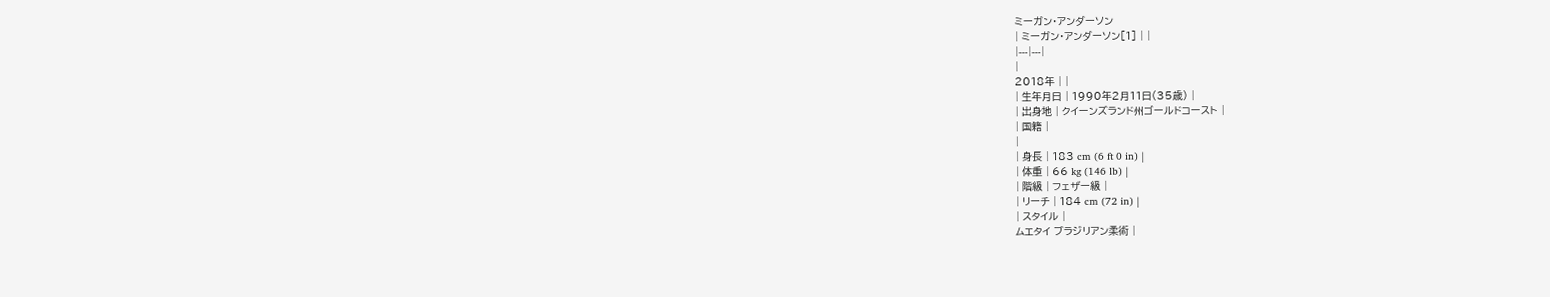ミーガン・アンダーソン
| ミーガン・アンダーソン[1] | |
|---|---|
|
2018年 | |
| 生年月日 | 1990年2月11日(35歳) |
| 出身地 | クイーンズランド州ゴールドコースト |
| 国籍 |
|
| 身長 | 183 cm (6 ft 0 in) |
| 体重 | 66 kg (146 lb) |
| 階級 | フェザー級 |
| リーチ | 184 cm (72 in) |
| スタイル |
ムエタイ ブラジリアン柔術 |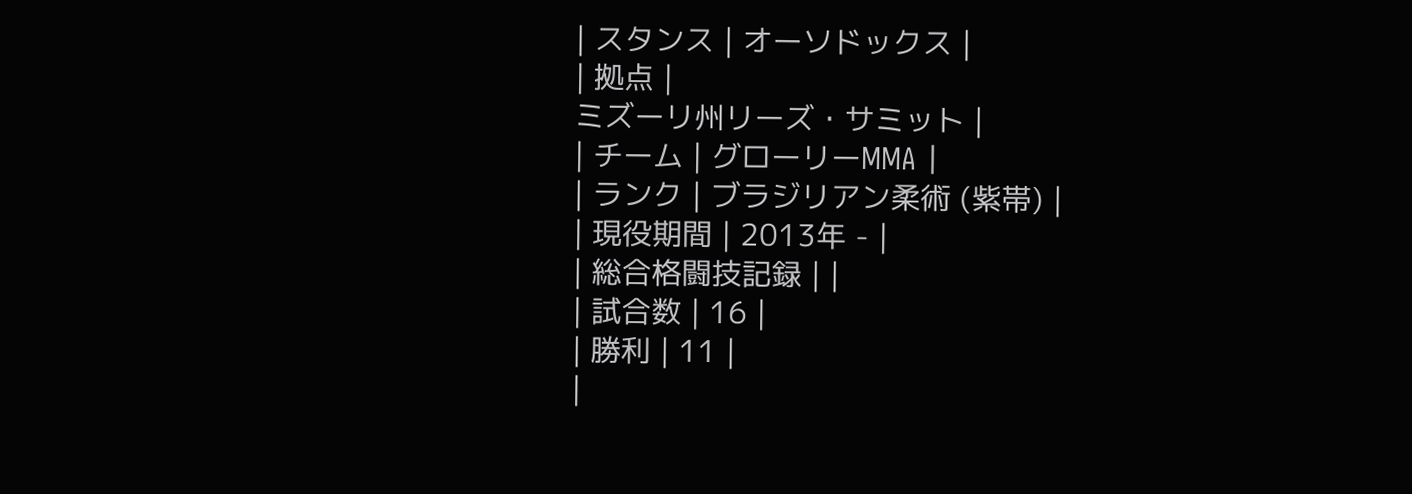| スタンス | オーソドックス |
| 拠点 |
ミズーリ州リーズ・サミット |
| チーム | グローリーMMA |
| ランク | ブラジリアン柔術 (紫帯) |
| 現役期間 | 2013年 - |
| 総合格闘技記録 | |
| 試合数 | 16 |
| 勝利 | 11 |
|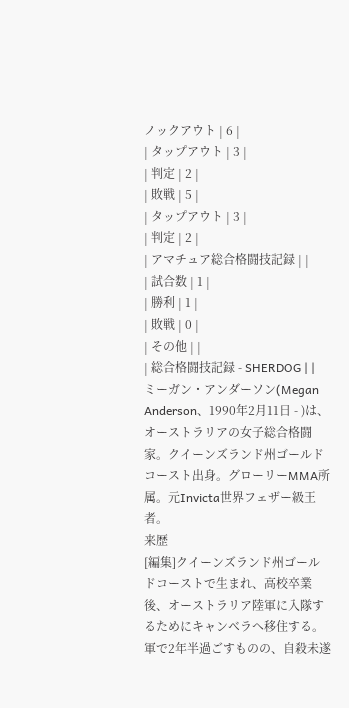ノックアウト | 6 |
| タップアウト | 3 |
| 判定 | 2 |
| 敗戦 | 5 |
| タップアウト | 3 |
| 判定 | 2 |
| アマチュア総合格闘技記録 | |
| 試合数 | 1 |
| 勝利 | 1 |
| 敗戦 | 0 |
| その他 | |
| 総合格闘技記録 - SHERDOG | |
ミーガン・アンダーソン(Megan Anderson、1990年2月11日 - )は、オーストラリアの女子総合格闘家。クイーンズランド州ゴールドコースト出身。グローリーMMA所属。元Invicta世界フェザー級王者。
来歴
[編集]クイーンズランド州ゴールドコーストで生まれ、高校卒業後、オーストラリア陸軍に入隊するためにキャンベラへ移住する。軍で2年半過ごすものの、自殺未遂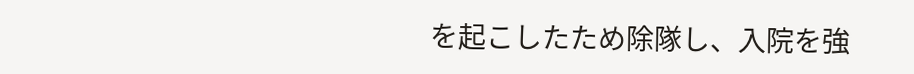を起こしたため除隊し、入院を強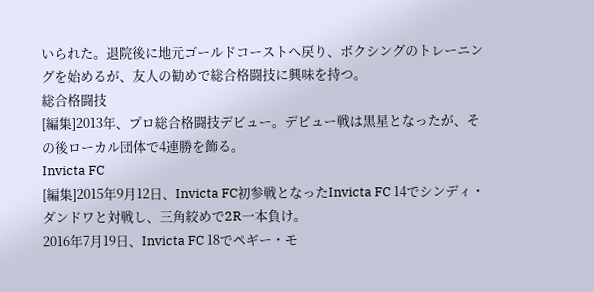いられた。退院後に地元ゴールドコーストへ戻り、ボクシングのトレーニングを始めるが、友人の勧めで総合格闘技に興味を持つ。
総合格闘技
[編集]2013年、プロ総合格闘技デビュー。デビュー戦は黒星となったが、その後ローカル団体で4連勝を飾る。
Invicta FC
[編集]2015年9月12日、Invicta FC初参戦となったInvicta FC 14でシンディ・ダンドワと対戦し、三角絞めで2R一本負け。
2016年7月19日、Invicta FC 18でペギー・モ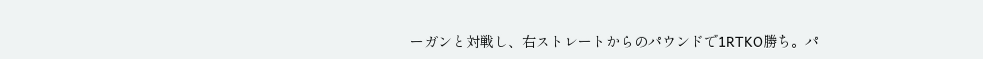ーガンと対戦し、右ストレートからのパウンドで1RTKO勝ち。パ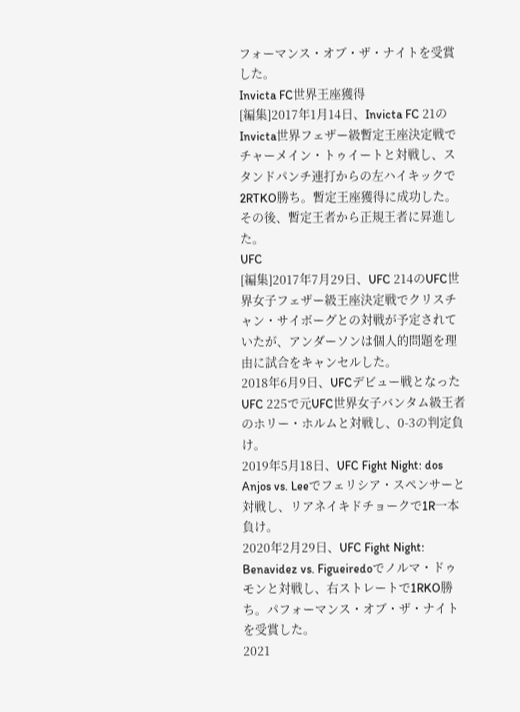フォーマンス・オブ・ザ・ナイトを受賞した。
Invicta FC世界王座獲得
[編集]2017年1月14日、Invicta FC 21のInvicta世界フェザー級暫定王座決定戦でチャーメイン・トゥイートと対戦し、スタンドパンチ連打からの左ハイキックで2RTKO勝ち。暫定王座獲得に成功した。その後、暫定王者から正規王者に昇進した。
UFC
[編集]2017年7月29日、UFC 214のUFC世界女子フェザー級王座決定戦でクリスチャン・サイボーグとの対戦が予定されていたが、アンダーソンは個人的問題を理由に試合をキャンセルした。
2018年6月9日、UFCデビュー戦となったUFC 225で元UFC世界女子バンタム級王者のホリー・ホルムと対戦し、0-3の判定負け。
2019年5月18日、UFC Fight Night: dos Anjos vs. Leeでフェリシア・スペンサーと対戦し、リアネイキドチョークで1R一本負け。
2020年2月29日、UFC Fight Night: Benavidez vs. Figueiredoでノルマ・ドゥモンと対戦し、右ストレートで1RKO勝ち。パフォーマンス・オブ・ザ・ナイトを受賞した。
2021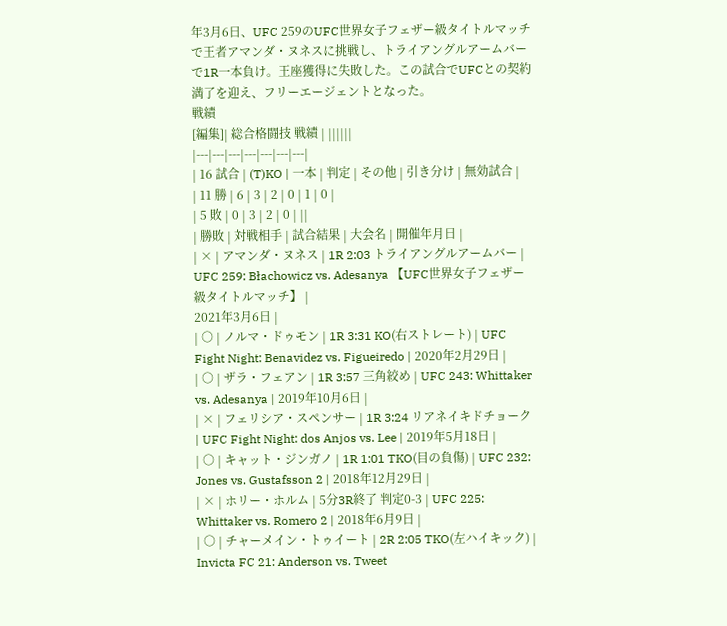年3月6日、UFC 259のUFC世界女子フェザー級タイトルマッチで王者アマンダ・ヌネスに挑戦し、トライアングルアームバーで1R一本負け。王座獲得に失敗した。この試合でUFCとの契約満了を迎え、フリーエージェントとなった。
戦績
[編集]| 総合格闘技 戦績 | ||||||
|---|---|---|---|---|---|---|
| 16 試合 | (T)KO | 一本 | 判定 | その他 | 引き分け | 無効試合 |
| 11 勝 | 6 | 3 | 2 | 0 | 1 | 0 |
| 5 敗 | 0 | 3 | 2 | 0 | ||
| 勝敗 | 対戦相手 | 試合結果 | 大会名 | 開催年月日 |
| × | アマンダ・ヌネス | 1R 2:03 トライアングルアームバー | UFC 259: Błachowicz vs. Adesanya 【UFC世界女子フェザー級タイトルマッチ】 |
2021年3月6日 |
| ○ | ノルマ・ドゥモン | 1R 3:31 KO(右ストレート) | UFC Fight Night: Benavidez vs. Figueiredo | 2020年2月29日 |
| ○ | ザラ・フェアン | 1R 3:57 三角絞め | UFC 243: Whittaker vs. Adesanya | 2019年10月6日 |
| × | フェリシア・スペンサー | 1R 3:24 リアネイキドチョーク | UFC Fight Night: dos Anjos vs. Lee | 2019年5月18日 |
| ○ | キャット・ジンガノ | 1R 1:01 TKO(目の負傷) | UFC 232: Jones vs. Gustafsson 2 | 2018年12月29日 |
| × | ホリー・ホルム | 5分3R終了 判定0-3 | UFC 225: Whittaker vs. Romero 2 | 2018年6月9日 |
| ○ | チャーメイン・トゥイート | 2R 2:05 TKO(左ハイキック) | Invicta FC 21: Anderson vs. Tweet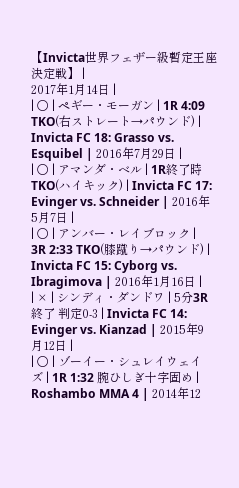【Invicta世界フェザー級暫定王座決定戦】 |
2017年1月14日 |
| ○ | ペギー・モーガン | 1R 4:09 TKO(右ストレート→パウンド) | Invicta FC 18: Grasso vs. Esquibel | 2016年7月29日 |
| ○ | アマンダ・ベル | 1R終了時 TKO(ハイキック) | Invicta FC 17: Evinger vs. Schneider | 2016年5月7日 |
| ○ | アンバー・レイブロック | 3R 2:33 TKO(膝蹴り→パウンド) | Invicta FC 15: Cyborg vs. Ibragimova | 2016年1月16日 |
| × | シンディ・ダンドワ | 5分3R終了 判定0-3 | Invicta FC 14: Evinger vs. Kianzad | 2015年9月12日 |
| ○ | ゾーイー・シュレイウェイズ | 1R 1:32 腕ひしぎ十字固め | Roshambo MMA 4 | 2014年12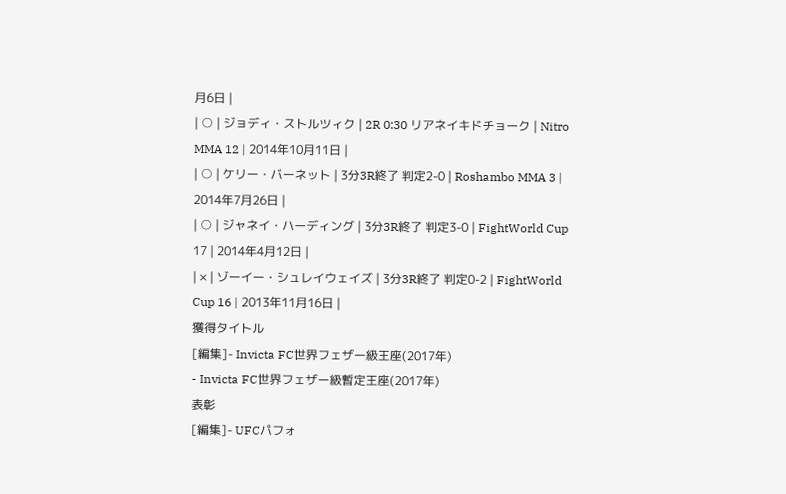月6日 |
| ○ | ジョディ・ストルツィク | 2R 0:30 リアネイキドチョーク | Nitro MMA 12 | 2014年10月11日 |
| ○ | ケリー・バーネット | 3分3R終了 判定2-0 | Roshambo MMA 3 | 2014年7月26日 |
| ○ | ジャネイ・ハーディング | 3分3R終了 判定3-0 | FightWorld Cup 17 | 2014年4月12日 |
| × | ゾーイー・シュレイウェイズ | 3分3R終了 判定0-2 | FightWorld Cup 16 | 2013年11月16日 |
獲得タイトル
[編集]- Invicta FC世界フェザー級王座(2017年)
- Invicta FC世界フェザー級暫定王座(2017年)
表彰
[編集]- UFCパフォ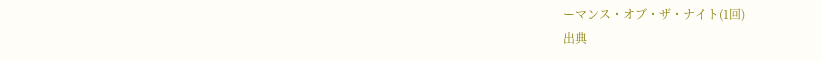ーマンス・オブ・ザ・ナイト(1回)
出典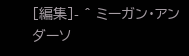[編集]- ^ ミーガン・アンダーソ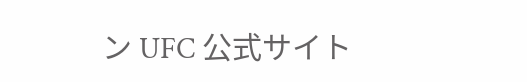ン UFC 公式サイト